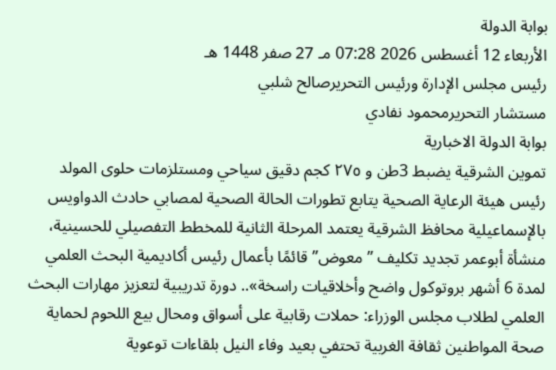بوابة الدولة
الأربعاء 12 أغسطس 2026 07:28 مـ 27 صفر 1448 هـ
رئيس مجلس الإدارة ورئيس التحريرصالح شلبي
مستشار التحريرمحمود نفادي
بوابة الدولة الاخبارية
تموين الشرقية يضبط 3طن و ٢٧٥ كجم دقيق سياحي ومستلزمات حلوى المولد رئيس هيئة الرعاية الصحية يتابع تطورات الحالة الصحية لمصابي حادث الدواويس بالإسماعيلية محافظ الشرقية يعتمد المرحلة الثانية للمخطط التفصيلي للحسينية، منشأة أبوعمر تجديد تكليف ”معوض” قائمًا بأعمال رئيس أكاديمية البحث العلمي لمدة 6 أشهر بروتوكول واضح وأخلاقيات راسخة».. دورة تدريبية لتعزيز مهارات البحث العلمي لطلاب مجلس الوزراء: حملات رقابية على أسواق ومحال بيع اللحوم لحماية صحة المواطنين ثقافة الغربية تحتفي بعيد وفاء النيل بلقاءات توعوية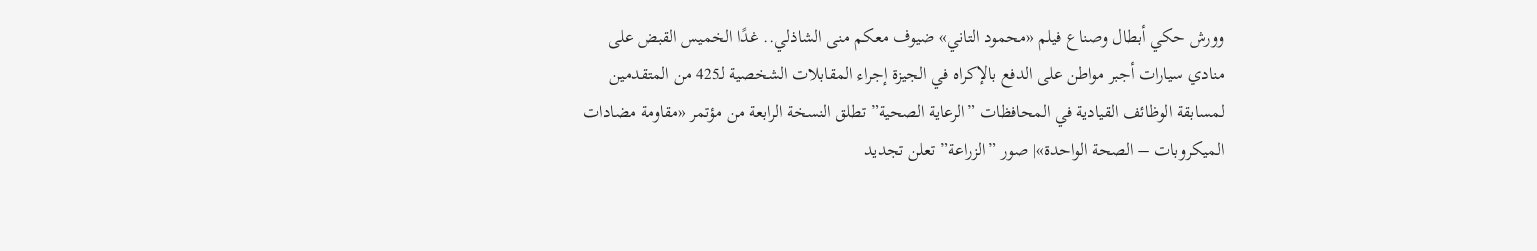وورش حكي أبطال وصناع فيلم «محمود التاني» ضيوف معكم منى الشاذلي.. غدًا الخميس القبض على منادي سيارات أجبر مواطن على الدفع بالإكراه في الجيزة إجراء المقابلات الشخصية لـ425 من المتقدمين لمسابقة الوظائف القيادية في المحافظات ”الرعاية الصحية” تطلق النسخة الرابعة من مؤتمر «مقاومة مضادات الميكروبات – الصحة الواحدة»| صور ”الزراعة” تعلن تجديد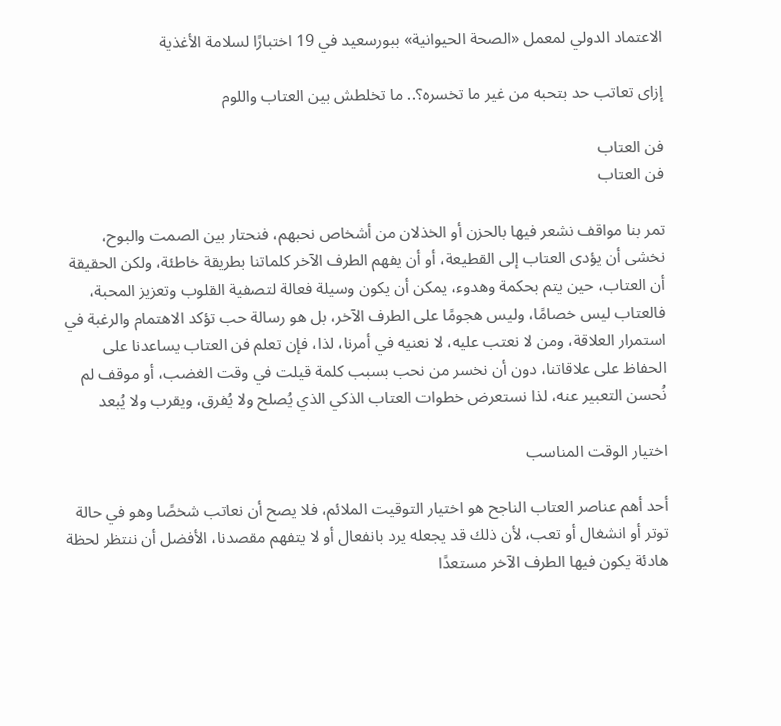الاعتماد الدولي لمعمل «الصحة الحيوانية» ببورسعيد في 19 اختبارًا لسلامة الأغذية

إزاى تعاتب حد بتحبه من غير ما تخسره؟.. ما تخلطش بين العتاب واللوم

فن العتاب
فن العتاب

تمر بنا مواقف نشعر فيها بالحزن أو الخذلان من أشخاص نحبهم، فنحتار بين الصمت والبوح، نخشى أن يؤدى العتاب إلى القطيعة، أو أن يفهم الطرف الآخر كلماتنا بطريقة خاطئة، ولكن الحقيقة أن العتاب، حين يتم بحكمة وهدوء، يمكن أن يكون وسيلة فعالة لتصفية القلوب وتعزيز المحبة، فالعتاب ليس خصامًا، وليس هجومًا على الطرف الآخر، بل هو رسالة حب تؤكد الاهتمام والرغبة في استمرار العلاقة، ومن لا نعتب عليه، لا نعنيه في أمرنا، لذا، فإن تعلم فن العتاب يساعدنا على الحفاظ على علاقاتنا، دون أن نخسر من نحب بسبب كلمة قيلت في وقت الغضب، أو موقف لم نُحسن التعبير عنه، لذا نستعرض خطوات العتاب الذكي الذي يُصلح ولا يُفرق، ويقرب ولا يُبعد

اختيار الوقت المناسب

أحد أهم عناصر العتاب الناجح هو اختيار التوقيت الملائم، فلا يصح أن نعاتب شخصًا وهو في حالة توتر أو انشغال أو تعب، لأن ذلك قد يجعله يرد بانفعال أو لا يتفهم مقصدنا، الأفضل أن ننتظر لحظة هادئة يكون فيها الطرف الآخر مستعدًا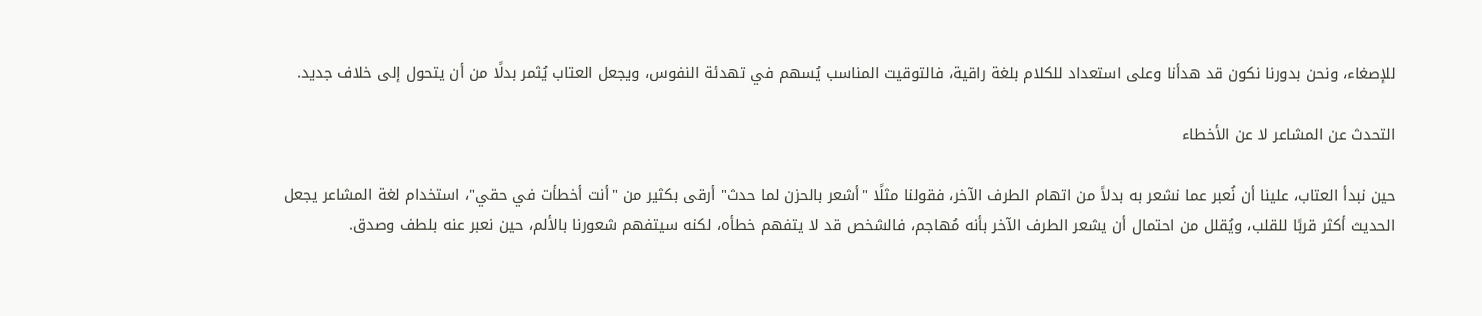للإصغاء، ونحن بدورنا نكون قد هدأنا وعلى استعداد للكلام بلغة راقية، فالتوقيت المناسب يُسهم في تهدئة النفوس، ويجعل العتاب يُثمر بدلًا من أن يتحول إلى خلاف جديد.

التحدث عن المشاعر لا عن الأخطاء

حين نبدأ العتاب، علينا أن نُعبر عما نشعر به بدلاً من اتهام الطرف الآخر، فقولنا مثلًا "أشعر بالحزن لما حدث" أرقى بكثير من "أنت أخطأت في حقي"، استخدام لغة المشاعر يجعل الحديث أكثر قربًا للقلب، ويُقلل من احتمال أن يشعر الطرف الآخر بأنه مُهاجم، فالشخص قد لا يتفهم خطأه، لكنه سيتفهم شعورنا بالألم، حين نعبر عنه بلطف وصدق.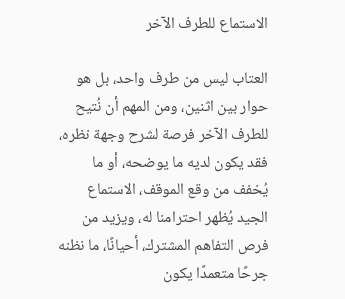الاستماع للطرف الآخر

العتاب ليس من طرف واحد، بل هو حوار بين اثنين، ومن المهم أن نُتيح للطرف الآخر فرصة لشرح وجهة نظره، فقد يكون لديه ما يوضحه، أو ما يُخفف من وقع الموقف، الاستماع الجيد يُظهر احترامنا له، ويزيد من فرص التفاهم المشترك، أحيانًا، ما نظنه جرحًا متعمدًا يكون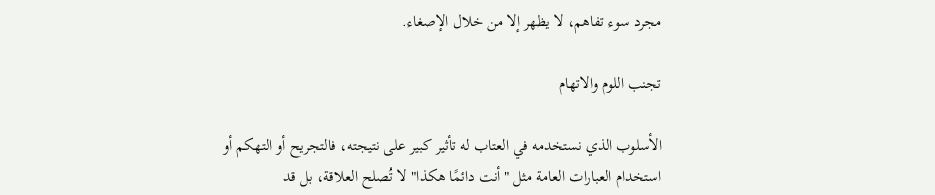مجرد سوء تفاهم، لا يظهر إلا من خلال الإصغاء.

تجنب اللوم والاتهام

الأسلوب الذي نستخدمه في العتاب له تأثير كبير على نتيجته، فالتجريح أو التهكم أو استخدام العبارات العامة مثل "أنت دائمًا هكذا" لا تُصلح العلاقة، بل قد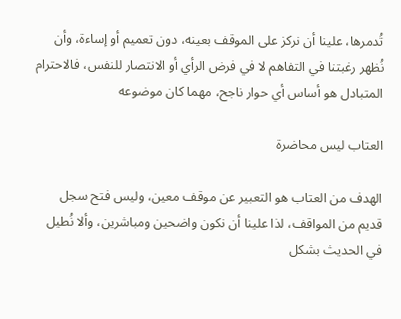تُدمرها، علينا أن نركز على الموقف بعينه، دون تعميم أو إساءة، وأن نُظهر رغبتنا في التفاهم لا في فرض الرأي أو الانتصار للنفس، فالاحترام المتبادل هو أساس أي حوار ناجح، مهما كان موضوعه

العتاب ليس محاضرة

الهدف من العتاب هو التعبير عن موقف معين، وليس فتح سجل قديم من المواقف، لذا علينا أن نكون واضحين ومباشرين، وألا نُطيل في الحديث بشكل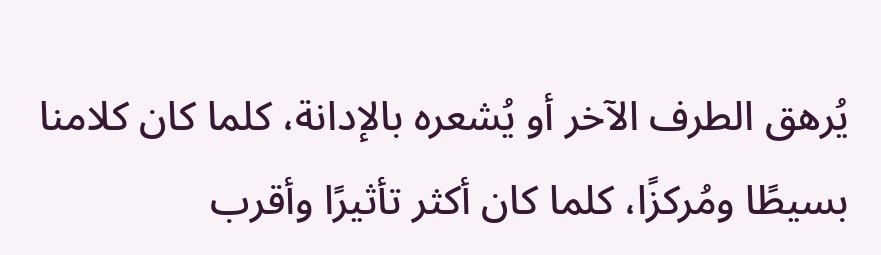يُرهق الطرف الآخر أو يُشعره بالإدانة، كلما كان كلامنا بسيطًا ومُركزًا، كلما كان أكثر تأثيرًا وأقرب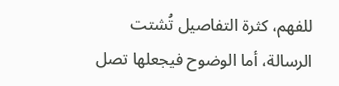للفهم، كثرة التفاصيل تُشتت الرسالة، أما الوضوح فيجعلها تصل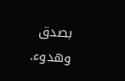بصدق وهدوء.